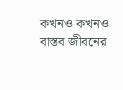কখনও কখনও বাস্তব জীবনের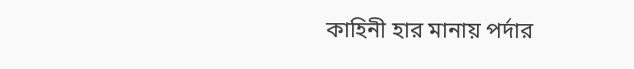কাহিনী হার মানায় পর্দার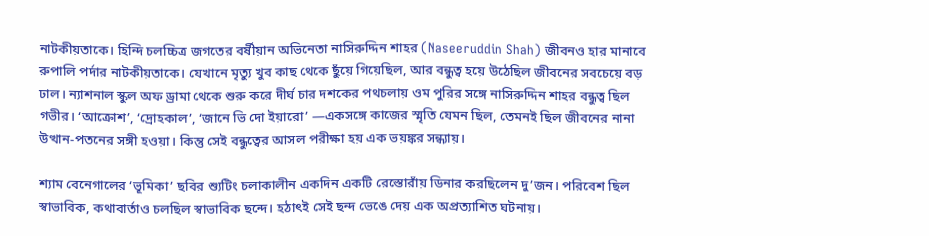নাটকীয়তাকে। হিন্দি চলচ্চিত্র জগতের বর্ষীয়ান অভিনেতা নাসিরুদ্দিন শাহর (Naseeruddin Shah) জীবনও হার মানাবে রুপালি পর্দার নাটকীয়তাকে। যেখানে মৃত্যু খুব কাছ থেকে ছুঁয়ে গিয়েছিল, আর বন্ধুত্ব হয়ে উঠেছিল জীবনের সবচেয়ে বড় ঢাল। ন্যাশনাল স্কুল অফ ড্রামা থেকে শুরু করে দীর্ঘ চার দশকের পথচলায় ওম পুরির সঙ্গে নাসিরুদ্দিন শাহর বন্ধুত্ব ছিল গভীর। ‘আক্রোশ’, ‘দ্রোহকাল’, ‘জানে ভি দো ইয়ারো’ —একসঙ্গে কাজের স্মৃতি যেমন ছিল, তেমনই ছিল জীবনের নানা উত্থান-পতনের সঙ্গী হওয়া। কিন্তু সেই বন্ধুত্বের আসল পরীক্ষা হয় এক ভয়ঙ্কর সন্ধ্যায়।

শ্যাম বেনেগালের ‘ভূমিকা’ ছবির শ্যুটিং চলাকালীন একদিন একটি রেস্তোরাঁয় ডিনার করছিলেন দু’জন। পরিবেশ ছিল স্বাভাবিক, কথাবার্তাও চলছিল স্বাভাবিক ছন্দে। হঠাৎই সেই ছন্দ ভেঙে দেয় এক অপ্রত্যাশিত ঘটনায়।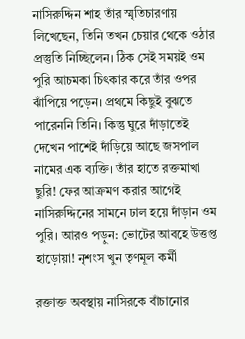নাসিরুদ্দিন শাহ তাঁর স্মৃতিচারণায় লিখেছেন, তিনি তখন চেয়ার থেকে ওঠার প্রস্তুতি নিচ্ছিলেন। ঠিক সেই সময়ই ওম পুরি আচমকা চিৎকার করে তাঁর ওপর ঝাঁপিয়ে পড়েন। প্রথমে কিছুই বুঝতে পারেননি তিনি। কিন্তু ঘুরে দাঁড়াতেই দেখেন পাশেই দাঁড়িয়ে আছে জসপাল নামের এক ব্যক্তি। তাঁর হাতে রক্তমাখা ছুরি! ফের আক্রমণ করার আগেই নাসিরুদ্দিনের সামনে ঢাল হয়ে দাঁড়ান ওম পুরি। আরও পড়ুন: ভোটের আবহে উত্তপ্ত হাড়োয়া! নৃশংস খুন তৃণমূল কর্মী

রক্তাক্ত অবস্থায় নাসিরকে বাঁচানোর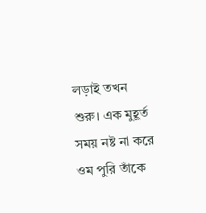লড়াই তখন শুরু। এক মুহূর্ত সময় নষ্ট না করে ওম পুরি তাঁকে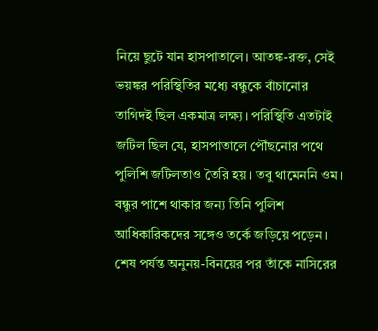নিয়ে ছুটে যান হাসপাতালে। আতঙ্ক-রক্ত, সেই ভয়ঙ্কর পরিস্থিতির মধ্যে বন্ধুকে বাঁচানোর তাগিদই ছিল একমাত্র লক্ষ্য। পরিস্থিতি এতটাই জটিল ছিল যে, হাসপাতালে পৌঁছনোর পথে পুলিশি জটিলতাও তৈরি হয়। তবু থামেননি ওম। বন্ধুর পাশে থাকার জন্য তিনি পুলিশ আধিকারিকদের সঙ্গেও তর্কে জড়িয়ে পড়েন। শেষ পর্যন্ত অনুনয়-বিনয়ের পর তাঁকে নাসিরের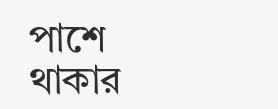পাশে থাকার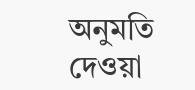অনুমতি দেওয়া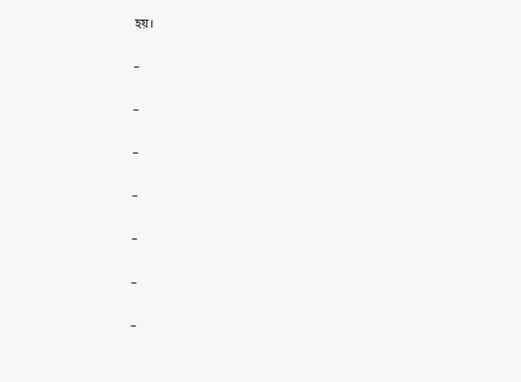হয়।

–

–

–

–

–

–

–